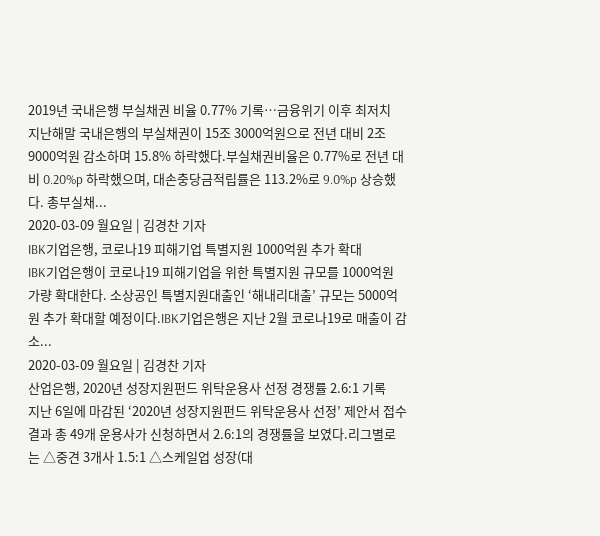2019년 국내은행 부실채권 비율 0.77% 기록…금융위기 이후 최저치
지난해말 국내은행의 부실채권이 15조 3000억원으로 전년 대비 2조 9000억원 감소하며 15.8% 하락했다.부실채권비율은 0.77%로 전년 대비 0.20%p 하락했으며, 대손충당금적립률은 113.2%로 9.0%p 상승했다. 총부실채...
2020-03-09 월요일 | 김경찬 기자
IBK기업은행, 코로나19 피해기업 특별지원 1000억원 추가 확대
IBK기업은행이 코로나19 피해기업을 위한 특별지원 규모를 1000억원 가량 확대한다. 소상공인 특별지원대출인 ‘해내리대출’ 규모는 5000억원 추가 확대할 예정이다.IBK기업은행은 지난 2월 코로나19로 매출이 감소...
2020-03-09 월요일 | 김경찬 기자
산업은행, 2020년 성장지원펀드 위탁운용사 선정 경쟁률 2.6:1 기록
지난 6일에 마감된 ‘2020년 성장지원펀드 위탁운용사 선정’ 제안서 접수 결과 총 49개 운용사가 신청하면서 2.6:1의 경쟁률을 보였다.리그별로는 △중견 3개사 1.5:1 △스케일업 성장(대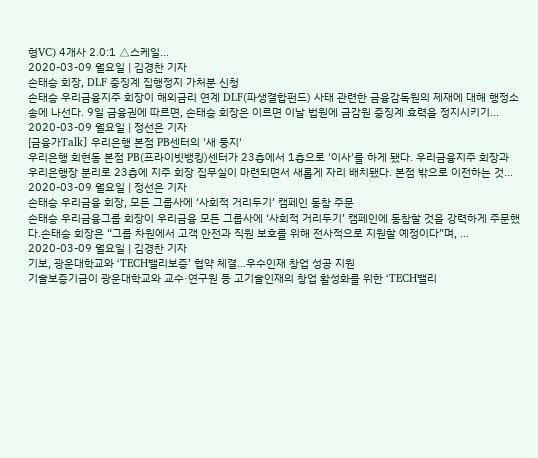형VC) 4개사 2.0:1 △스케일...
2020-03-09 월요일 | 김경찬 기자
손태승 회장, DLF 중징계 집행정지 가처분 신청
손태승 우리금융지주 회장이 해외금리 연계 DLF(파생결합펀드) 사태 관련한 금융감독원의 제재에 대해 행정소송에 나선다. 9일 금융권에 따르면, 손태승 회장은 이르면 이날 법원에 금감원 중징계 효력을 정지시키기...
2020-03-09 월요일 | 정선은 기자
[금융가Talk] 우리은행 본점 PB센터의 '새 둥지'
우리은행 회현동 본점 PB(프라이빗뱅킹)센터가 23층에서 1층으로 '이사'를 하게 됐다. 우리금융지주 회장과 우리은행장 분리로 23층에 지주 회장 집무실이 마련되면서 새롭게 자리 배치됐다. 본점 밖으로 이전하는 것...
2020-03-09 월요일 | 정선은 기자
손태승 우리금융 회장, 모든 그룹사에 ‘사회적 거리두기’ 캠페인 동참 주문
손태승 우리금융그룹 회장이 우리금융 모든 그룹사에 ‘사회적 거리두기’ 캠페인에 동참할 것을 강력하게 주문했다.손태승 회장은 “그룹 차원에서 고객 안전과 직원 보호를 위해 전사적으로 지원할 예정이다”며, ...
2020-03-09 월요일 | 김경찬 기자
기보, 광운대학교와 ‘TECH밸리보증’ 협약 체결…우수인재 창업 성공 지원
기술보증기금이 광운대학교와 교수·연구원 등 고기술인재의 창업 활성화를 위한 ‘TECH밸리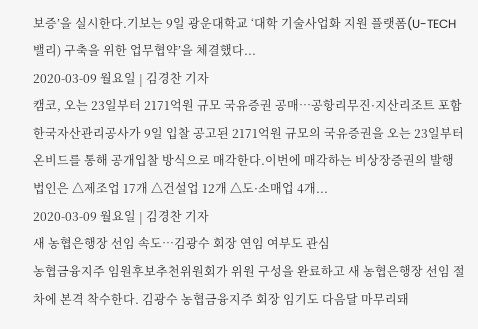보증’을 실시한다.기보는 9일 광운대학교 ‘대학 기술사업화 지원 플랫폼(U-TECH밸리) 구축을 위한 업무협약’을 체결했다...
2020-03-09 월요일 | 김경찬 기자
캠코, 오는 23일부터 2171억원 규모 국유증권 공매…공항리무진·지산리조트 포함
한국자산관리공사가 9일 입찰 공고된 2171억원 규모의 국유증권을 오는 23일부터 온비드를 통해 공개입찰 방식으로 매각한다.이번에 매각하는 비상장증권의 발행법인은 △제조업 17개 △건설업 12개 △도·소매업 4개...
2020-03-09 월요일 | 김경찬 기자
새 농협은행장 선임 속도…김광수 회장 연임 여부도 관심
농협금융지주 임원후보추천위원회가 위원 구성을 완료하고 새 농협은행장 선임 절차에 본격 착수한다. 김광수 농협금융지주 회장 임기도 다음달 마무리돼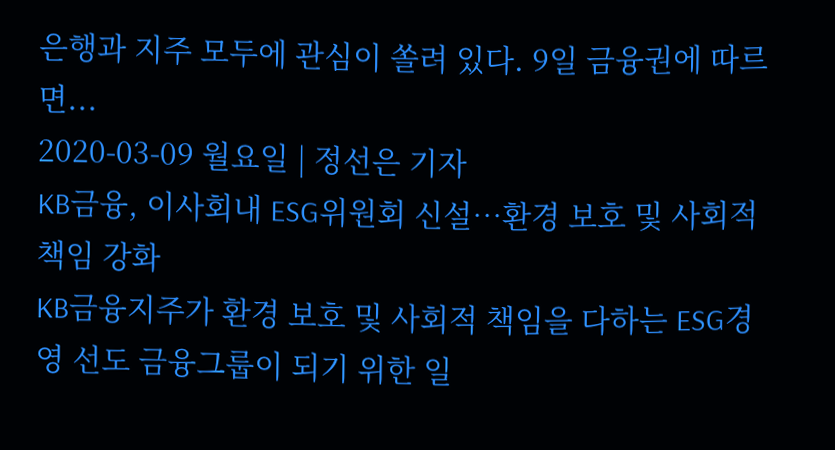은행과 지주 모두에 관심이 쏠려 있다. 9일 금융권에 따르면...
2020-03-09 월요일 | 정선은 기자
KB금융, 이사회내 ESG위원회 신설…환경 보호 및 사회적 책임 강화
KB금융지주가 환경 보호 및 사회적 책임을 다하는 ESG경영 선도 금융그룹이 되기 위한 일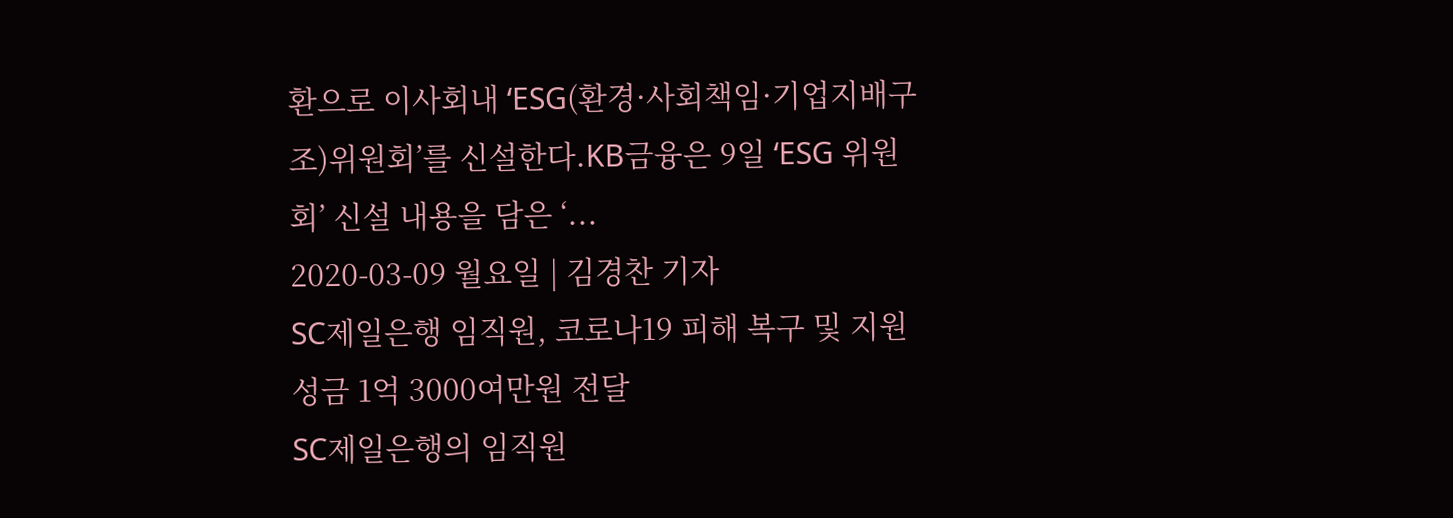환으로 이사회내 ‘ESG(환경·사회책임·기업지배구조)위원회’를 신설한다.KB금융은 9일 ‘ESG 위원회’ 신설 내용을 담은 ‘...
2020-03-09 월요일 | 김경찬 기자
SC제일은행 임직원, 코로나19 피해 복구 및 지원 성금 1억 3000여만원 전달
SC제일은행의 임직원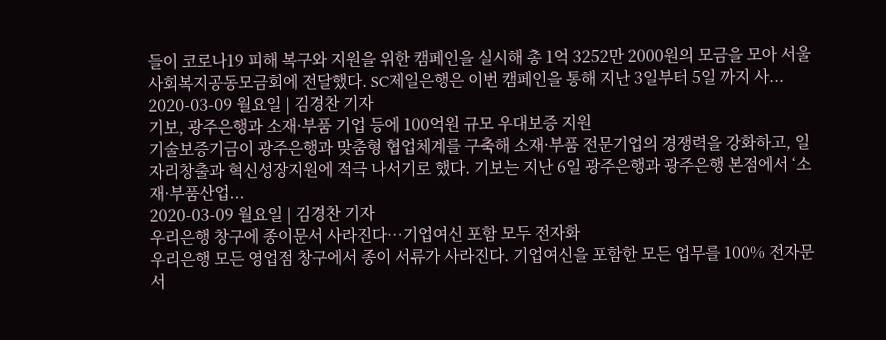들이 코로나19 피해 복구와 지원을 위한 캠페인을 실시해 총 1억 3252만 2000원의 모금을 모아 서울 사회복지공동모금회에 전달했다. SC제일은행은 이번 캠페인을 통해 지난 3일부터 5일 까지 사...
2020-03-09 월요일 | 김경찬 기자
기보, 광주은행과 소재·부품 기업 등에 100억원 규모 우대보증 지원
기술보증기금이 광주은행과 맞춤형 협업체계를 구축해 소재·부품 전문기업의 경쟁력을 강화하고, 일자리창출과 혁신성장지원에 적극 나서기로 했다. 기보는 지난 6일 광주은행과 광주은행 본점에서 ‘소재·부품산업...
2020-03-09 월요일 | 김경찬 기자
우리은행 창구에 종이문서 사라진다…기업여신 포함 모두 전자화
우리은행 모든 영업점 창구에서 종이 서류가 사라진다. 기업여신을 포함한 모든 업무를 100% 전자문서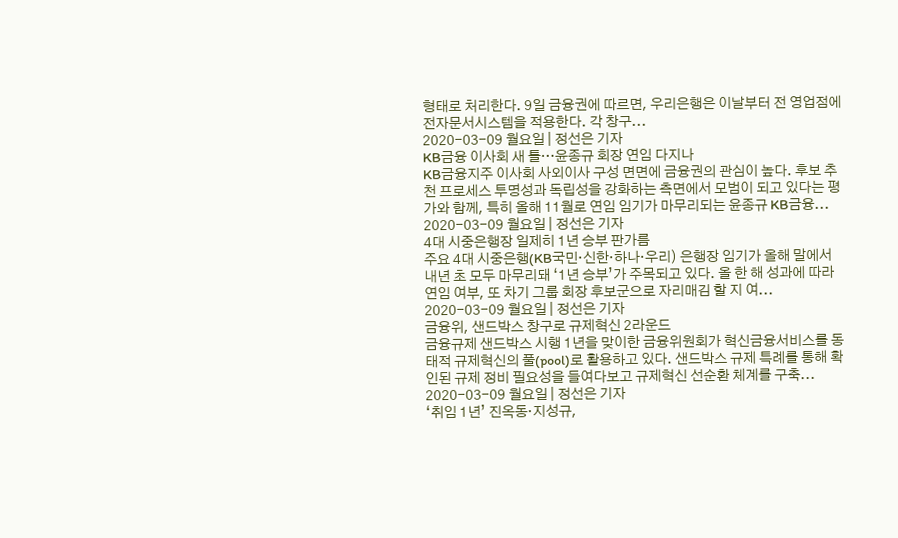형태로 처리한다. 9일 금융권에 따르면, 우리은행은 이날부터 전 영업점에 전자문서시스템을 적용한다. 각 창구...
2020-03-09 월요일 | 정선은 기자
KB금융 이사회 새 틀…윤종규 회장 연임 다지나
KB금융지주 이사회 사외이사 구성 면면에 금융권의 관심이 높다. 후보 추천 프로세스 투명성과 독립성을 강화하는 측면에서 모범이 되고 있다는 평가와 함께, 특히 올해 11월로 연임 임기가 마무리되는 윤종규 KB금융...
2020-03-09 월요일 | 정선은 기자
4대 시중은행장 일제히 1년 승부 판가름
주요 4대 시중은행(KB국민·신한·하나·우리) 은행장 임기가 올해 말에서 내년 초 모두 마무리돼 ‘1년 승부’가 주목되고 있다. 올 한 해 성과에 따라 연임 여부, 또 차기 그룹 회장 후보군으로 자리매김 할 지 여...
2020-03-09 월요일 | 정선은 기자
금융위, 샌드박스 창구로 규제혁신 2라운드
금융규제 샌드박스 시행 1년을 맞이한 금융위원회가 혁신금융서비스를 동태적 규제혁신의 풀(pool)로 활용하고 있다. 샌드박스 규제 특례를 통해 확인된 규제 정비 필요성을 들여다보고 규제혁신 선순환 체계를 구축...
2020-03-09 월요일 | 정선은 기자
‘취임 1년’ 진옥동·지성규,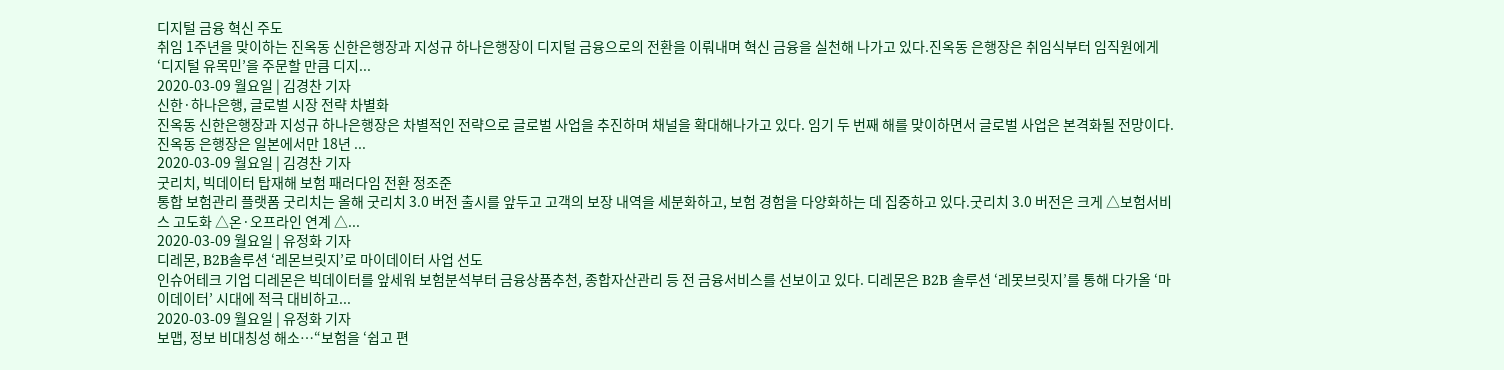디지털 금융 혁신 주도
취임 1주년을 맞이하는 진옥동 신한은행장과 지성규 하나은행장이 디지털 금융으로의 전환을 이뤄내며 혁신 금융을 실천해 나가고 있다.진옥동 은행장은 취임식부터 임직원에게 ‘디지털 유목민’을 주문할 만큼 디지...
2020-03-09 월요일 | 김경찬 기자
신한·하나은행, 글로벌 시장 전략 차별화
진옥동 신한은행장과 지성규 하나은행장은 차별적인 전략으로 글로벌 사업을 추진하며 채널을 확대해나가고 있다. 임기 두 번째 해를 맞이하면서 글로벌 사업은 본격화될 전망이다.진옥동 은행장은 일본에서만 18년 ...
2020-03-09 월요일 | 김경찬 기자
굿리치, 빅데이터 탑재해 보험 패러다임 전환 정조준
통합 보험관리 플랫폼 굿리치는 올해 굿리치 3.0 버전 출시를 앞두고 고객의 보장 내역을 세분화하고, 보험 경험을 다양화하는 데 집중하고 있다.굿리치 3.0 버전은 크게 △보험서비스 고도화 △온·오프라인 연계 △...
2020-03-09 월요일 | 유정화 기자
디레몬, B2B솔루션 ‘레몬브릿지’로 마이데이터 사업 선도
인슈어테크 기업 디레몬은 빅데이터를 앞세워 보험분석부터 금융상품추천, 종합자산관리 등 전 금융서비스를 선보이고 있다. 디레몬은 B2B 솔루션 ‘레못브릿지’를 통해 다가올 ‘마이데이터’ 시대에 적극 대비하고...
2020-03-09 월요일 | 유정화 기자
보맵, 정보 비대칭성 해소…“보험을 ‘쉽고 편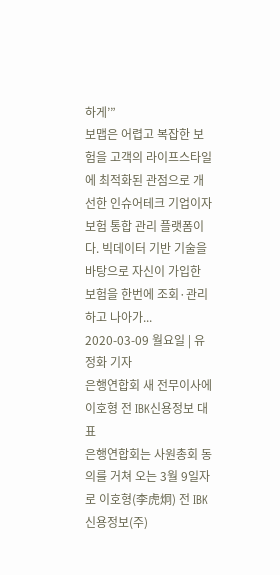하게’”
보맵은 어렵고 복잡한 보험을 고객의 라이프스타일에 최적화된 관점으로 개선한 인슈어테크 기업이자 보험 통합 관리 플랫폼이다. 빅데이터 기반 기술을 바탕으로 자신이 가입한 보험을 한번에 조회·관리하고 나아가...
2020-03-09 월요일 | 유정화 기자
은행연합회 새 전무이사에 이호형 전 IBK신용정보 대표
은행연합회는 사원총회 동의를 거쳐 오는 3월 9일자로 이호형(李虎炯) 전 IBK신용정보(주)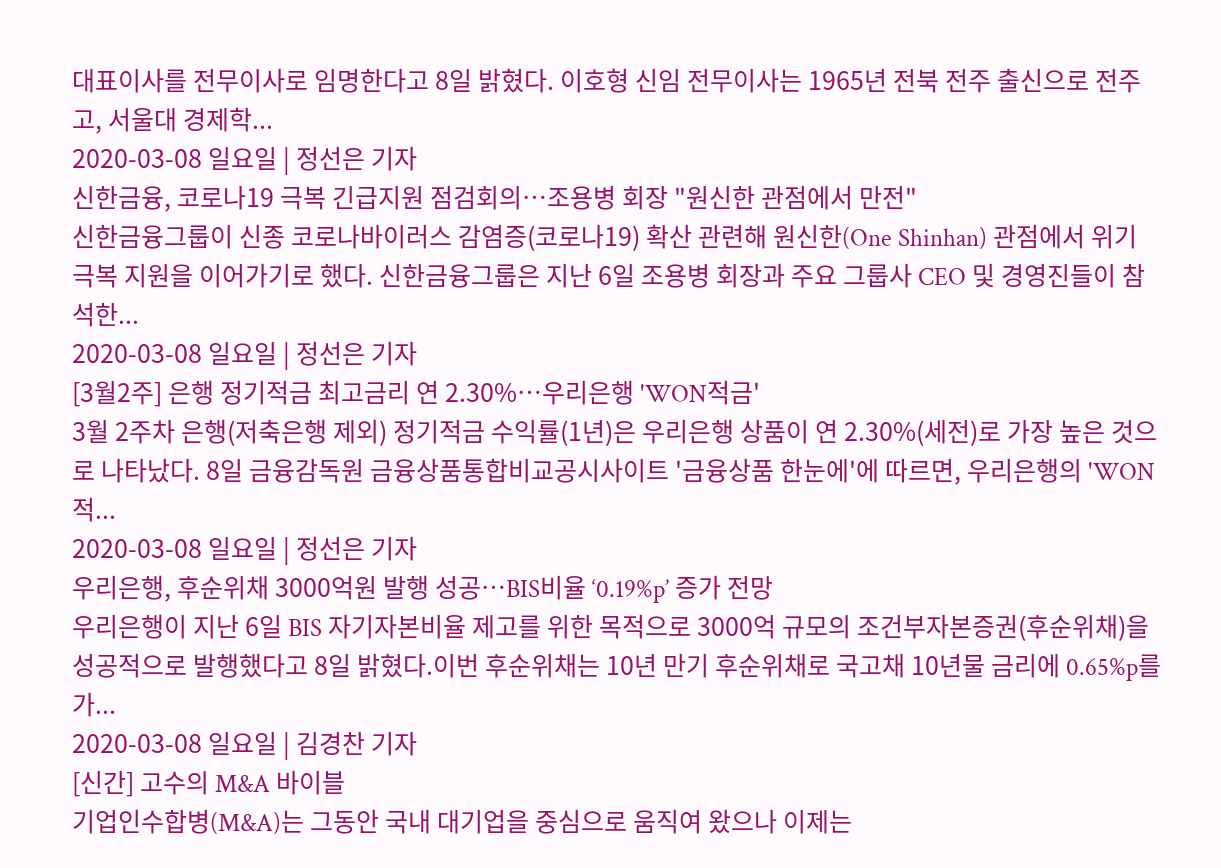대표이사를 전무이사로 임명한다고 8일 밝혔다. 이호형 신임 전무이사는 1965년 전북 전주 출신으로 전주고, 서울대 경제학...
2020-03-08 일요일 | 정선은 기자
신한금융, 코로나19 극복 긴급지원 점검회의…조용병 회장 "원신한 관점에서 만전"
신한금융그룹이 신종 코로나바이러스 감염증(코로나19) 확산 관련해 원신한(One Shinhan) 관점에서 위기 극복 지원을 이어가기로 했다. 신한금융그룹은 지난 6일 조용병 회장과 주요 그룹사 CEO 및 경영진들이 참석한...
2020-03-08 일요일 | 정선은 기자
[3월2주] 은행 정기적금 최고금리 연 2.30%…우리은행 'WON적금'
3월 2주차 은행(저축은행 제외) 정기적금 수익률(1년)은 우리은행 상품이 연 2.30%(세전)로 가장 높은 것으로 나타났다. 8일 금융감독원 금융상품통합비교공시사이트 '금융상품 한눈에'에 따르면, 우리은행의 'WON적...
2020-03-08 일요일 | 정선은 기자
우리은행, 후순위채 3000억원 발행 성공…BIS비율 ‘0.19%p’ 증가 전망
우리은행이 지난 6일 BIS 자기자본비율 제고를 위한 목적으로 3000억 규모의 조건부자본증권(후순위채)을 성공적으로 발행했다고 8일 밝혔다.이번 후순위채는 10년 만기 후순위채로 국고채 10년물 금리에 0.65%p를 가...
2020-03-08 일요일 | 김경찬 기자
[신간] 고수의 M&A 바이블
기업인수합병(M&A)는 그동안 국내 대기업을 중심으로 움직여 왔으나 이제는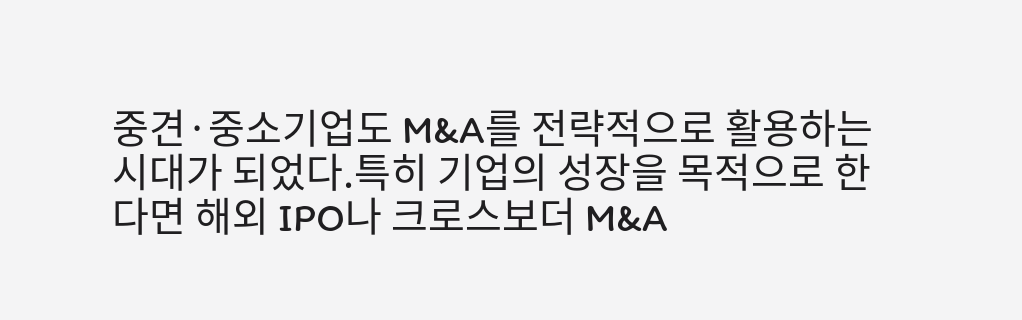중견·중소기업도 M&A를 전략적으로 활용하는 시대가 되었다.특히 기업의 성장을 목적으로 한다면 해외 IPO나 크로스보더 M&A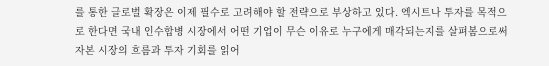를 통한 글로벌 확장은 이제 필수로 고려해야 할 전략으로 부상하고 있다. 엑시트나 투자를 목적으로 한다면 국내 인수합병 시장에서 어떤 기업이 무슨 이유로 누구에게 매각되는지를 살펴봄으로써 자본 시장의 흐름과 투자 기회를 읽어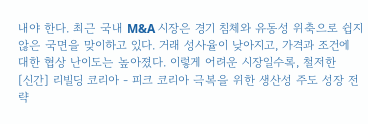내야 한다. 최근 국내 M&A 시장은 경기 침체와 유동성 위축으로 쉽지 않은 국면을 맞이하고 있다. 거래 성사율이 낮아지고, 가격과 조건에 대한 협상 난이도는 높아졌다. 이렇게 어려운 시장일수록, 철저한
[신간] 리빌딩 코리아 - 피크 코리아 극복을 위한 생산성 주도 성장 전략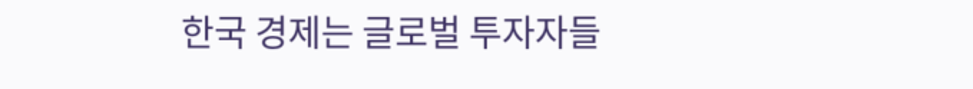한국 경제는 글로벌 투자자들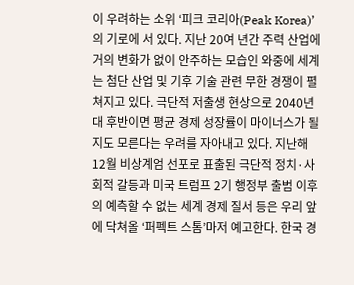이 우려하는 소위 ‘피크 코리아(Peak Korea)’의 기로에 서 있다. 지난 20여 년간 주력 산업에 거의 변화가 없이 안주하는 모습인 와중에 세계는 첨단 산업 및 기후 기술 관련 무한 경쟁이 펼쳐지고 있다. 극단적 저출생 현상으로 2040년대 후반이면 평균 경제 성장률이 마이너스가 될지도 모른다는 우려를 자아내고 있다. 지난해 12월 비상계엄 선포로 표출된 극단적 정치·사회적 갈등과 미국 트럼프 2기 행정부 출범 이후의 예측할 수 없는 세계 경제 질서 등은 우리 앞에 닥쳐올 ‘퍼펙트 스톰’마저 예고한다. 한국 경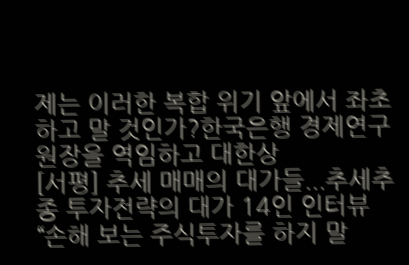제는 이러한 복합 위기 앞에서 좌초하고 말 것인가?한국은행 경제연구원장을 역임하고 대한상
[서평] 추세 매매의 대가들...추세추종 투자전략의 대가 14인 인터뷰
“손해 보는 주식투자를 하지 말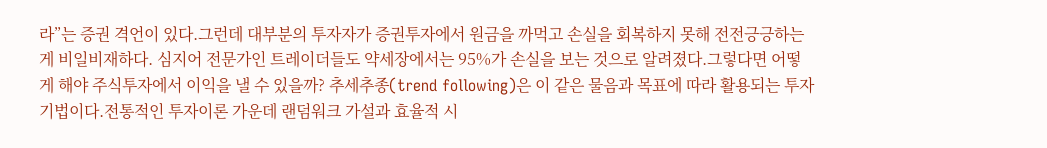라”는 증권 격언이 있다.그런데 대부분의 투자자가 증권투자에서 원금을 까먹고 손실을 회복하지 못해 전전긍긍하는 게 비일비재하다. 심지어 전문가인 트레이더들도 약세장에서는 95%가 손실을 보는 것으로 알려졌다.그렇다면 어떻게 해야 주식투자에서 이익을 낼 수 있을까? 추세추종(trend following)은 이 같은 물음과 목표에 따라 활용되는 투자기법이다.전통적인 투자이론 가운데 랜덤워크 가설과 효율적 시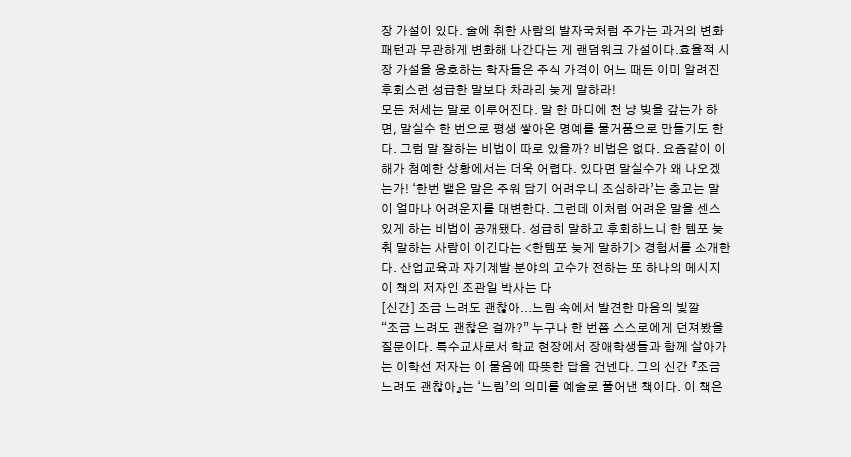장 가설이 있다. 술에 취한 사람의 발자국처럼 주가는 과거의 변화 패턴과 무관하게 변화해 나간다는 게 랜덤워크 가설이다.효율적 시장 가설을 옹호하는 학자들은 주식 가격이 어느 때든 이미 알려진
후회스런 성급한 말보다 차라리 늦게 말하라!
모든 처세는 말로 이루어진다. 말 한 마디에 천 냥 빚을 갚는가 하면, 말실수 한 번으로 평생 쌓아온 명예를 물거품으로 만들기도 한다. 그럼 말 잘하는 비법이 따로 있을까? 비법은 없다. 요즘같이 이해가 첨예한 상황에서는 더욱 어렵다. 있다면 말실수가 왜 나오겠는가! ‘한번 뱉은 말은 주워 담기 어려우니 조심하라’는 충고는 말이 얼마나 어려운지를 대변한다. 그런데 이처럼 어려운 말을 센스있게 하는 비법이 공개됐다. 성급히 말하고 후회하느니 한 템포 늦춰 말하는 사람이 이긴다는 <한템포 늦게 말하기> 경험서를 소개한다. 산업교육과 자기계발 분야의 고수가 전하는 또 하나의 메시지 이 책의 저자인 조관일 박사는 다
[신간] 조금 느려도 괜찮아...느림 속에서 발견한 마음의 빛깔
“조금 느려도 괜찮은 걸까?” 누구나 한 번쯤 스스로에게 던져봤을 질문이다. 특수교사로서 학교 현장에서 장애학생들과 함께 살아가는 이학선 저자는 이 물음에 따뜻한 답을 건넨다. 그의 신간 『조금 느려도 괜찮아』는 ‘느림’의 의미를 예술로 풀어낸 책이다. 이 책은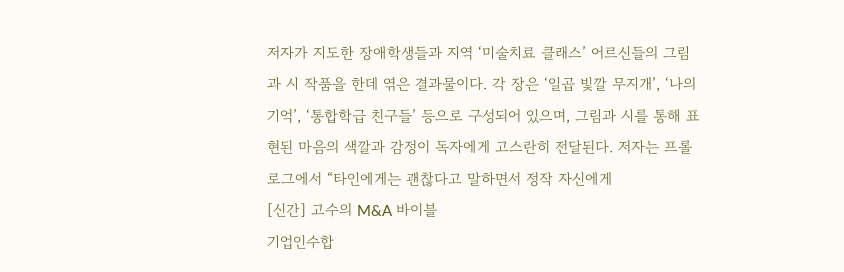저자가 지도한 장애학생들과 지역 ‘미술치료 클래스’ 어르신들의 그림과 시 작품을 한데 엮은 결과물이다. 각 장은 ‘일곱 빛깔 무지개’, ‘나의 기억’, ‘통합학급 친구들’ 등으로 구성되어 있으며, 그림과 시를 통해 표현된 마음의 색깔과 감정이 독자에게 고스란히 전달된다. 저자는 프롤로그에서 “타인에게는 괜찮다고 말하면서 정작 자신에게
[신간] 고수의 M&A 바이블
기업인수합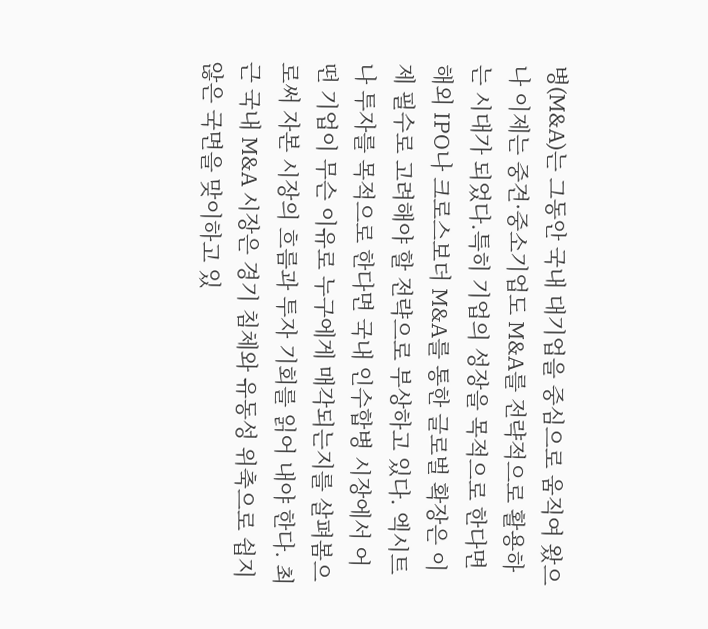병(M&A)는 그동안 국내 대기업을 중심으로 움직여 왔으나 이제는 중견·중소기업도 M&A를 전략적으로 활용하는 시대가 되었다.특히 기업의 성장을 목적으로 한다면 해외 IPO나 크로스보더 M&A를 통한 글로벌 확장은 이제 필수로 고려해야 할 전략으로 부상하고 있다. 엑시트나 투자를 목적으로 한다면 국내 인수합병 시장에서 어떤 기업이 무슨 이유로 누구에게 매각되는지를 살펴봄으로써 자본 시장의 흐름과 투자 기회를 읽어 내야 한다. 최근 국내 M&A 시장은 경기 침체와 유동성 위축으로 쉽지 않은 국면을 맞이하고 있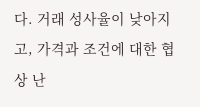다. 거래 성사율이 낮아지고, 가격과 조건에 대한 협상 난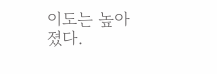이도는 높아졌다.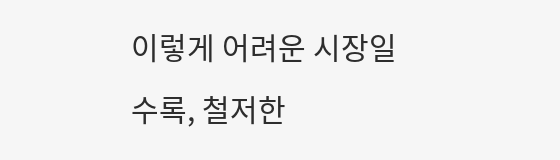이렇게 어려운 시장일수록, 철저한